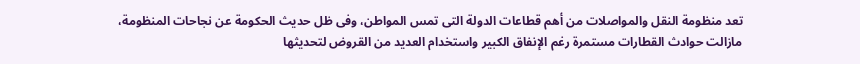تعد منظومة النقل والمواصلات من أهم قطاعات الدولة التى تمس المواطن، وفى ظل حديث الحكومة عن نجاحات المنظومة، مازالت حوادث القطارات مستمرة رغم الإنفاق الكبير واستخدام العديد من القروض لتحديثها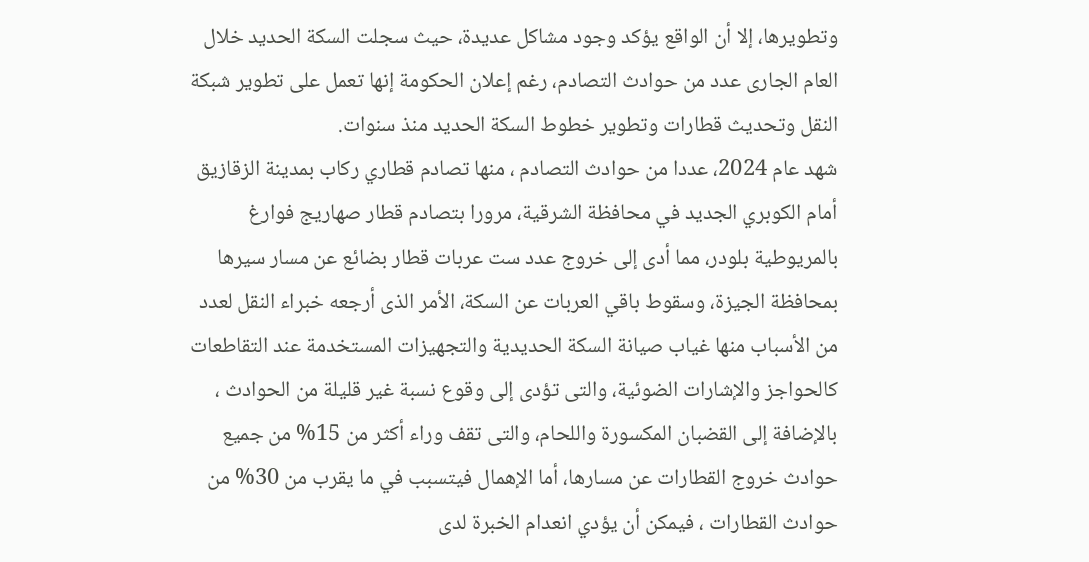وتطويرها، إلا أن الواقع يؤكد وجود مشاكل عديدة، حيث سجلت السكة الحديد خلال العام الجارى عدد من حوادث التصادم، رغم إعلان الحكومة إنها تعمل على تطوير شبكة النقل وتحديث قطارات وتطوير خطوط السكة الحديد منذ سنوات.
شهد عام 2024، عددا من حوادث التصادم ، منها تصادم قطاري ركاب بمدينة الزقازيق أمام الكوبري الجديد في محافظة الشرقية، مرورا بتصادم قطار صهاريج فوارغ بالمريوطية بلودر، مما أدى إلى خروج عدد ست عربات قطار بضائع عن مسار سيرها بمحافظة الجيزة، وسقوط باقي العربات عن السكة، الأمر الذى أرجعه خبراء النقل لعدد من الأسباب منها غياب صيانة السكة الحديدية والتجهيزات المستخدمة عند التقاطعات كالحواجز والإشارات الضوئية، والتى تؤدى إلى وقوع نسبة غير قليلة من الحوادث ، بالإضافة إلى القضبان المكسورة واللحام، والتى تقف وراء أكثر من 15% من جميع حوادث خروج القطارات عن مسارها، أما الإهمال فيتسبب في ما يقرب من 30% من حوادث القطارات ، فيمكن أن يؤدي انعدام الخبرة لدى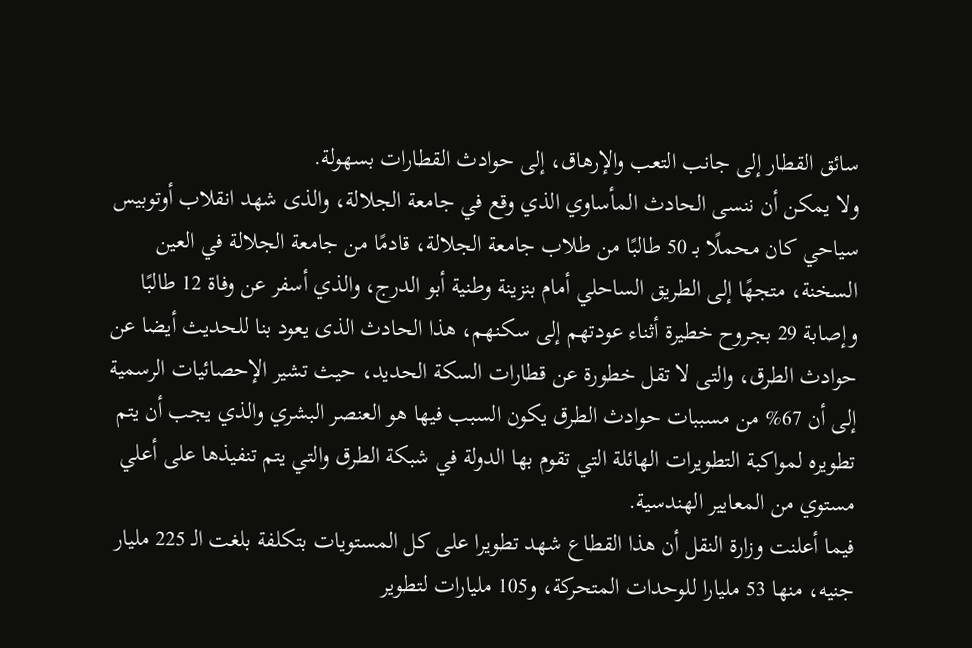سائق القطار إلى جانب التعب والإرهاق، إلى حوادث القطارات بسهولة.
ولا يمكن أن ننسى الحادث المأساوي الذي وقع في جامعة الجلالة، والذى شهد انقلاب أوتوبيس سياحي كان محملًا بـ 50 طالبًا من طلاب جامعة الجلالة، قادمًا من جامعة الجلالة في العين السخنة، متجهًا إلى الطريق الساحلي أمام بنزينة وطنية أبو الدرج، والذي أسفر عن وفاة 12 طالبًا وإصابة 29 بجروح خطيرة أثناء عودتهم إلى سكنهم، هذا الحادث الذى يعود بنا للحديث أيضا عن حوادث الطرق، والتى لا تقل خطورة عن قطارات السكة الحديد، حيث تشير الإحصائيات الرسمية إلى أن 67% من مسببات حوادث الطرق يكون السبب فيها هو العنصر البشري والذي يجب أن يتم تطويره لمواكبة التطويرات الهائلة التي تقوم بها الدولة في شبكة الطرق والتي يتم تنفيذها على أعلي مستوي من المعايير الهندسية.
فيما أعلنت وزارة النقل أن هذا القطاع شهد تطويرا على كل المستويات بتكلفة بلغت الـ 225 مليار جنيه، منها 53 مليارا للوحدات المتحركة، و105 مليارات لتطوير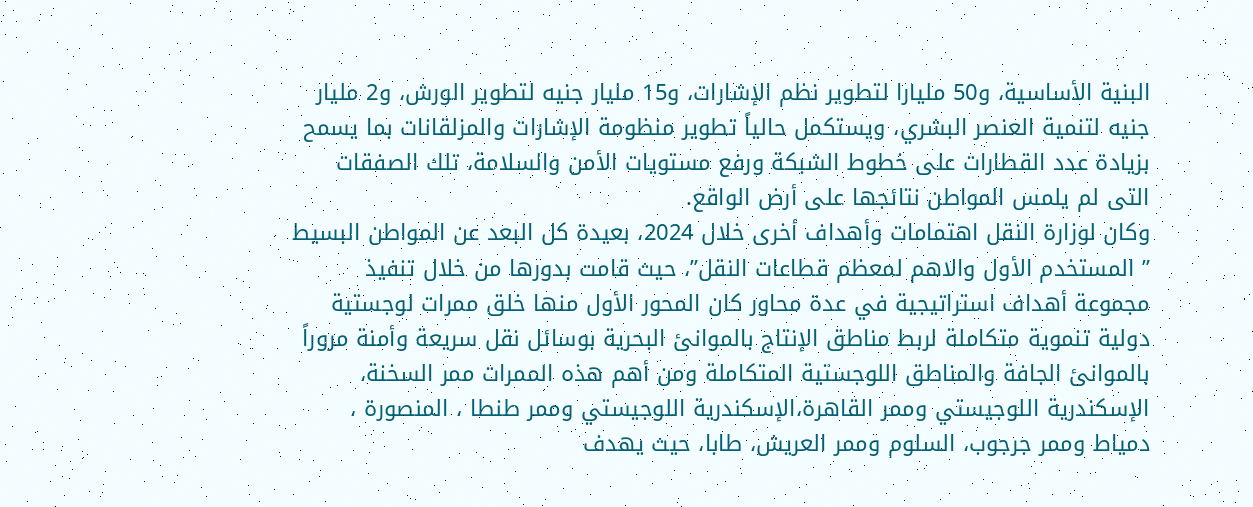البنية الأساسية، و50 مليارا لتطوير نظم الإشارات، و15 مليار جنيه لتطوير الورش، و2 مليار جنيه لتنمية العنصر البشري، ويستكمل حالياً تطوير منظومة الإشارات والمزلقانات بما يسمح بزيادة عدد القطارات على خطوط الشبكة ورفع مستويات الأمن والسلامة، تلك الصفقات التى لم يلمس المواطن نتائجها على أرض الواقع.
وكان لوزارة النقل اهتمامات وأهداف أخرى خلال 2024، بعيدة كل البعد عن المواطن البسيط ” المستخدم الأول والاهم لمعظم قطاعات النقل”، حيث قامت بدورها من خلال تنفيذ مجموعة أهداف استراتيجية في عدة محاور كان المحور الأول منها خلق ممرات لوجستية دولية تنموية متكاملة لربط مناطق الإنتاج بالموانئ البحرية بوسائل نقل سريعة وأمنة مروراً بالموانئ الجافة والمناطق اللوجستية المتكاملة ومن أهم هذه الممرات ممر السخنة، الإسكندرية اللوجيستي وممر القاهرة،الإسكندرية اللوجيستي وممر طنطا ، المنصورة ، دمياط وممر جرجوب، السلوم وممر العريش، طابا، حيث يهدف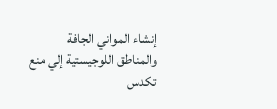إنشاء المواني الجافة والمناطق اللوجيستية إلي منع تكدس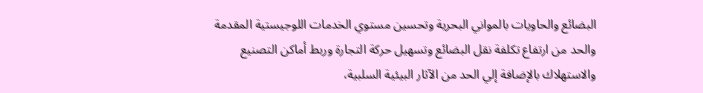البضائع والحاويات بالمواني البحرية وتحسين مستوي الخدمات اللوجيستية المقدمة والحد من ارتفاع تكلفة نقل البضائع وتسهيل حركة التجارة وربط أماكن التصنيع والاستهلاك بالإضافة إلي الحد من الآثار البيئية السلبية،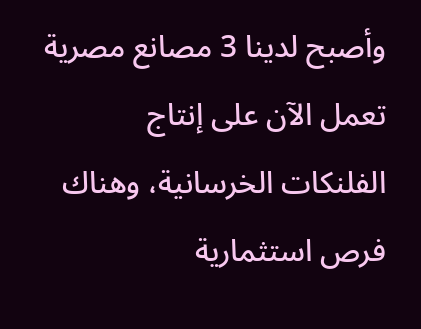وأصبح لدينا 3 مصانع مصرية تعمل الآن على إنتاج الفلنكات الخرسانية، وهناك فرص استثمارية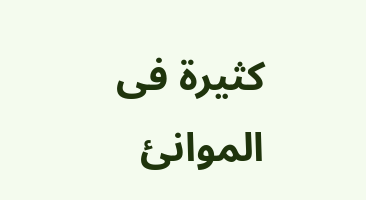كثيرة فى الموانئ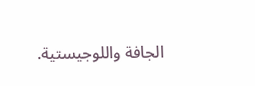الجافة واللوجيستية.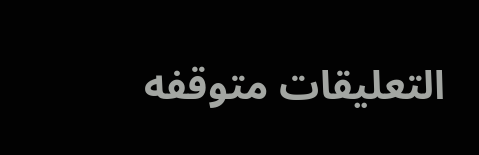التعليقات متوقفه